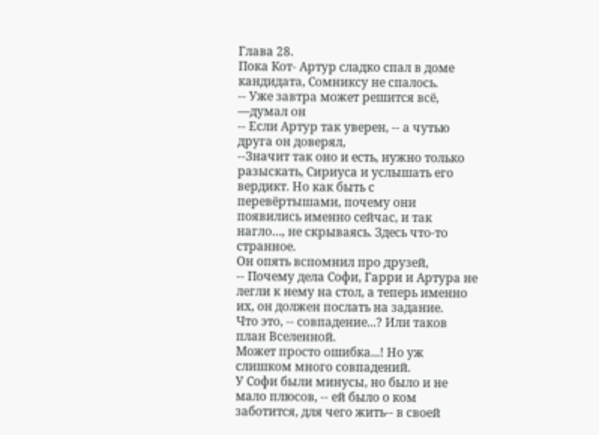Глава 28.
Пока Кот- Артур сладко спал в доме кандидата, Сомниксу не спалось.
-- Уже завтра может решится всё, —думал он
-- Если Артур так уверен, -- а чутью друга он доверял,
--Значит так оно и есть, нужно только разыскать, Сириуса и услышать его вердикт. Но как быть с перевёртышами, почему они появились именно сейчас, и так нагло…, не скрываясь. Здесь что-то странное.
Он опять вспомнил про друзей,
-- Почему дела Софи, Гарри и Артура не легли к нему на стол, а теперь именно их, он должен послать на задание.
Что это, -- совпадение...? Или таков план Вселенной.
Может просто ошибка...! Но уж слишком много совпадений.
У Софи были минусы, но было и не мало плюсов, -- ей было о ком заботится, для чего жить-- в своей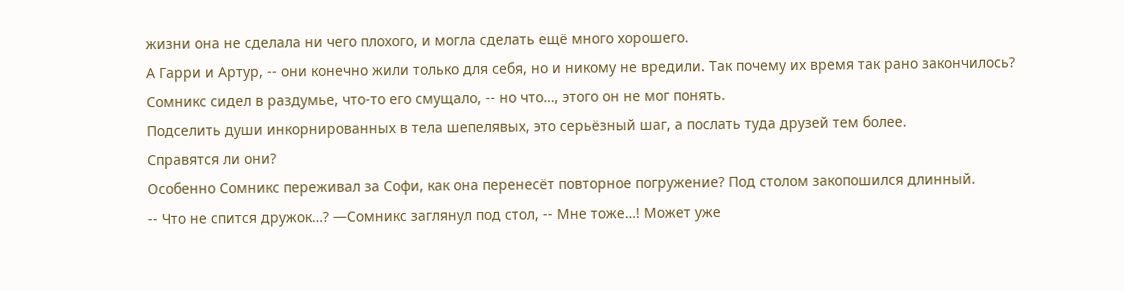жизни она не сделала ни чего плохого, и могла сделать ещё много хорошего.
А Гарри и Артур, -- они конечно жили только для себя, но и никому не вредили. Так почему их время так рано закончилось?
Сомникс сидел в раздумье, что-то его смущало, -- но что…, этого он не мог понять.
Подселить души инкорнированных в тела шепелявых, это серьёзный шаг, а послать туда друзей тем более.
Справятся ли они?
Особенно Сомникс переживал за Софи, как она перенесёт повторное погружение? Под столом закопошился длинный.
-- Что не спится дружок…? —Сомникс заглянул под стол, -- Мне тоже…! Может уже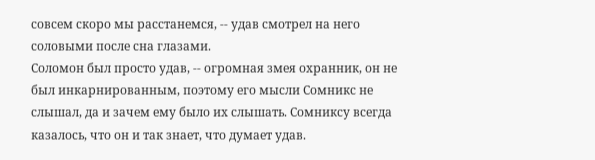совсем скоро мы расстанемся, -- удав смотрел на него соловыми после сна глазами.
Соломон был просто удав, -- огромная змея охранник, он не был инкарнированным, поэтому его мысли Сомникс не слышал, да и зачем ему было их слышать. Сомниксу всегда казалось, что он и так знает, что думает удав.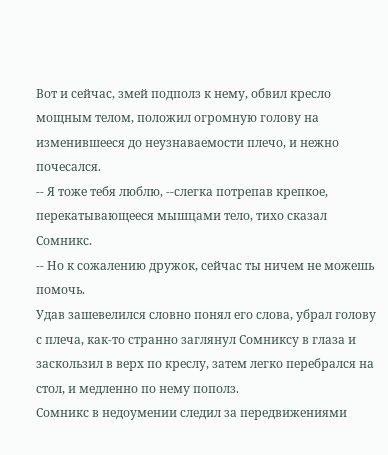Вот и сейчас, змей подполз к нему, обвил кресло мощным телом, положил огромную голову на изменившееся до неузнаваемости плечо, и нежно почесался.
-- Я тоже тебя люблю, --слегка потрепав крепкое, перекатывающееся мышцами тело, тихо сказал Сомникс.
-- Но к сожалению дружок, сейчас ты ничем не можешь помочь.
Удав зашевелился словно понял его слова, убрал голову с плеча, как-то странно заглянул Сомниксу в глаза и заскользил в верх по креслу, затем легко перебрался на стол, и медленно по нему пополз.
Сомникс в недоумении следил за передвижениями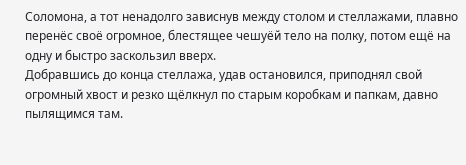Соломона, а тот ненадолго зависнув между столом и стеллажами, плавно перенёс своё огромное, блестящее чешуёй тело на полку, потом ещё на одну и быстро заскользил вверх.
Добравшись до конца стеллажа, удав остановился, приподнял свой огромный хвост и резко щёлкнул по старым коробкам и папкам, давно пылящимся там.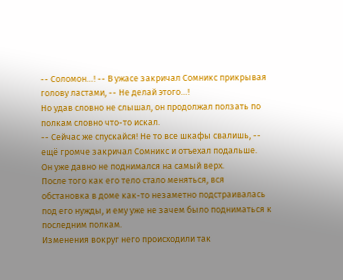-- Соломон…! -- В ужасе закричал Сомникс прикрывая голову ластами, -- Не делай этого…!
Но удав словно не слышал, он продолжал ползать по полкам словно что-то искал.
-- Сейчас же спускайся! Не то все шкафы свалишь, -- ещё громче закричал Сомникс и отъехал подальше.
Он уже давно не поднимался на самый верх.
После того как его тело стало меняться, вся обстановка в доме как-то незаметно подстраивалась под его нужды, и ему уже не зачем было подниматься к последним полкам.
Изменения вокруг него происходили так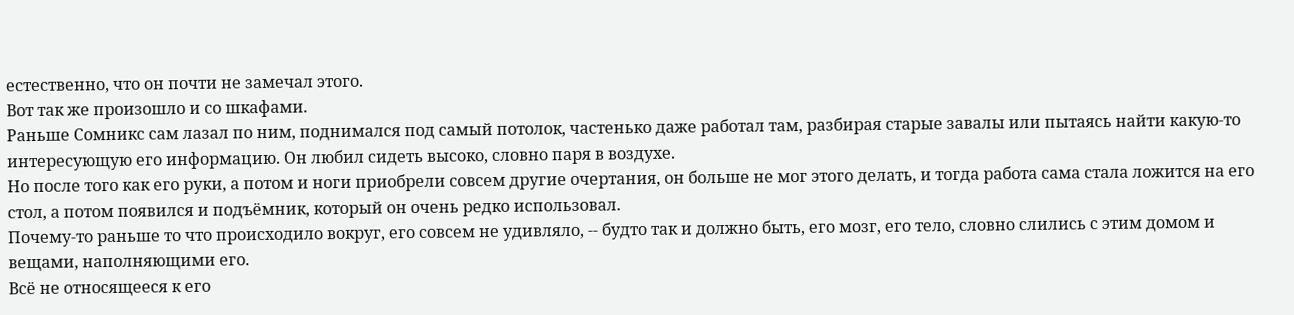естественно, что он почти не замечал этого.
Вот так же произошло и со шкафами.
Раньше Сомникс сам лазал по ним, поднимался под самый потолок, частенько даже работал там, разбирая старые завалы или пытаясь найти какую-то интересующую его информацию. Он любил сидеть высоко, словно паря в воздухе.
Но после того как его руки, а потом и ноги приобрели совсем другие очертания, он больше не мог этого делать, и тогда работа сама стала ложится на его стол, а потом появился и подъёмник, который он очень редко использовал.
Почему-то раньше то что происходило вокруг, его совсем не удивляло, -- будто так и должно быть, его мозг, его тело, словно слились с этим домом и вещами, наполняющими его.
Всё не относящееся к его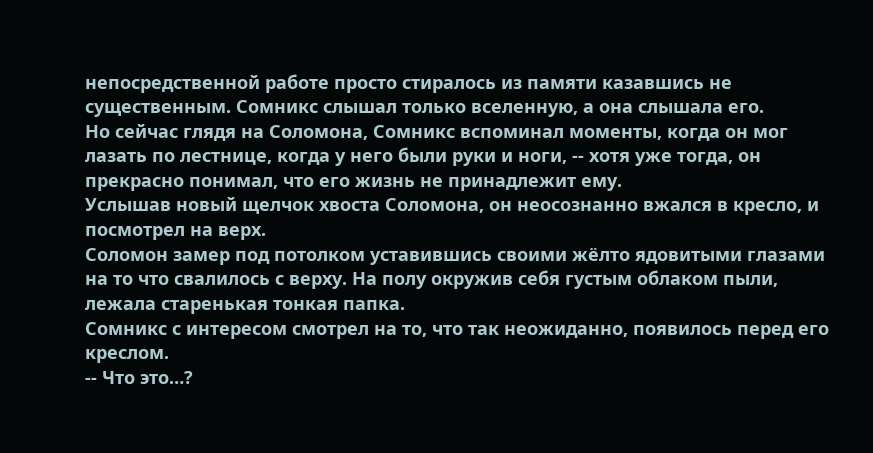непосредственной работе просто стиралось из памяти казавшись не существенным. Сомникс слышал только вселенную, а она слышала его.
Но сейчас глядя на Соломона, Сомникс вспоминал моменты, когда он мог лазать по лестнице, когда у него были руки и ноги, -- хотя уже тогда, он прекрасно понимал, что его жизнь не принадлежит ему.
Услышав новый щелчок хвоста Соломона, он неосознанно вжался в кресло, и посмотрел на верх.
Соломон замер под потолком уставившись своими жёлто ядовитыми глазами на то что свалилось с верху. На полу окружив себя густым облаком пыли, лежала старенькая тонкая папка.
Сомникс с интересом смотрел на то, что так неожиданно, появилось перед его креслом.
-- Что это…?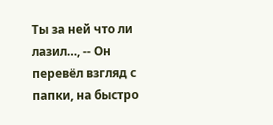Ты за ней что ли лазил…, -- Он перевёл взгляд с папки, на быстро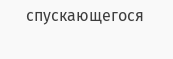спускающегося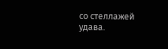со стеллажей удава.